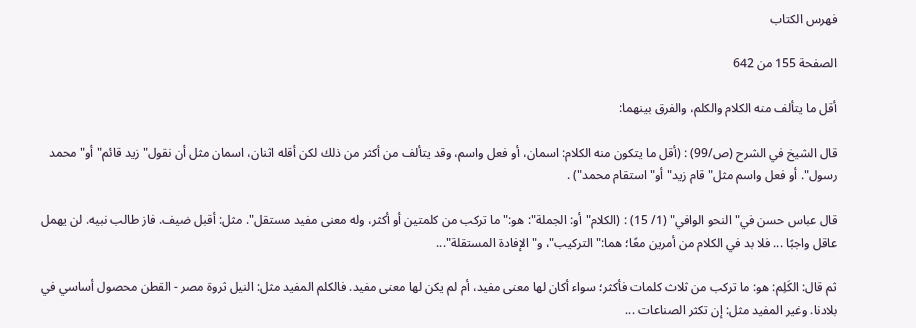فهرس الكتاب

الصفحة 155 من 642

أقل ما يتألف منه الكلام والكلم، والفرق بينهما:

قال الشيخ في الشرح (ص/99) : (أقل ما يتكون منه الكلام: اسمان، أو فعل واسم، وقد يتألف من أكثر من ذلك لكن أقله اثنان، اسمان مثل أن نقول"زيد قائم"أو"محمد رسول". أو فعل واسم مثل"قام زيد"أو"استقام محمد") .

قال عباس حسن في"النحو الوافي" (1/ 15) : (الكلام"أو: الجملة": هو:"ما تركب من كلمتين أو أكثر، وله معنى مفيد مستقل". مثل: أقبل ضيف. فاز طالب نبيه. لن يهمل عاقل واجبًا ... فلا بد في الكلام من أمرين معًا؛ هما:"التركيب"، و"الإفادة المستقلة"...

ثم قال: الكَلِم: هو: ما تركب من ثلاث كلمات فأكثر؛ سواء أكان لها معنى مفيد، أم لم يكن لها معنى مفيد. فالكلم المفيد مثل: النيل ثروة مصر - القطن محصول أساسي في بلادنا. وغير المفيد مثل: إن تكثر الصناعات ...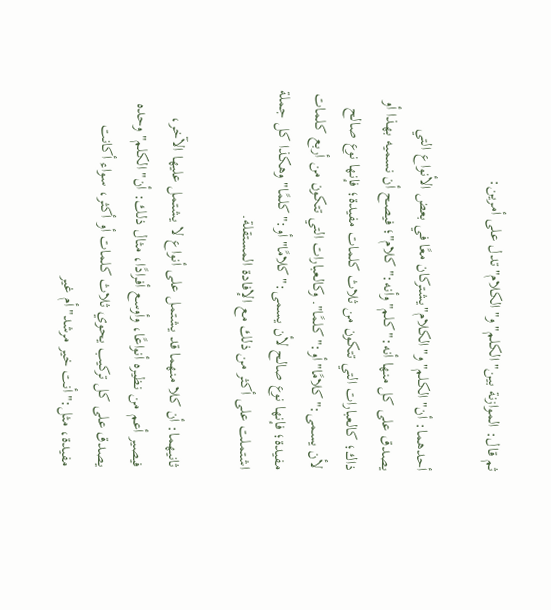ثم قال: الموازنة بين"الكلم"و"الكلام"تدل على أمرين:

أحدهما: أن"الكلم"و"الكلام"يشتركان معًا في بعض الأنواع التي يصدق على كل منها أنه:"كلم"وأنه:"كلام"؛ فيصح أن نسميه بهذا أو ذاك؛ كالعبارات التي تتكون من ثلاث كلمات مفيدة؛ فإنها نوع صالح لأن يسمى:"كلامًا"أو:"كلمًا". وكالعبارات التي تتكون من أربع كلمات مفيدة؛ فإنها نوع صالح لأن يسمى:"كلامًا"أو:"كلمًا"وهكذا كل جملة اشتملت على أكثر من ذلك مع الإفادة المستقلة.

ثانيهما: أن كلا منهما قد يشتمل على أنواع لا يشتمل عليها الآخر، فيصير أعم من نظيره أنواعًا، وأوسع أفرادًا، مثال ذلك: أن"الكلم"وحده يصدق على كل تركيب يحوي ثلاث كلمات أو أكثر، سواء أكانت مفيدة، مثل:"أنت خير مرشد"أم غير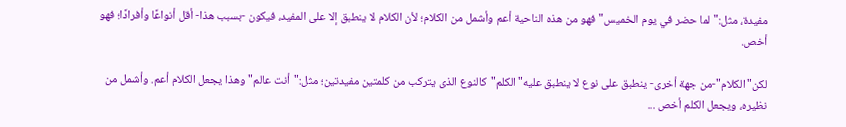مفيدة، مثل:"لما حضر في يوم الخميس"فهو من هذه الناحية أعم وأشمل من الكلام؛ لأن الكلام لا ينطبق إلا على المفيد، فيكون -بسبب هذا- أقل أنواعًا وأفرادًا؛ فهو أخص.

لكن"الكلام"-من جهة أخرى- ينطبق على نوع لا ينطبق عليه"الكلم"كالنوع الذى يتركب من كلمتين مفيدتين؛ مثل:"أنت عالم"وهذا يجعل الكلام أعم. وأشمل من نظيره، ويجعل الكلم أخص ...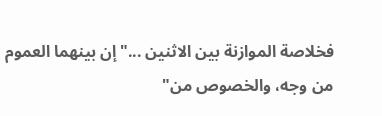فخلاصة الموازنة بين الاثنين ..."إن بينهما العموم من وجه، والخصوص من"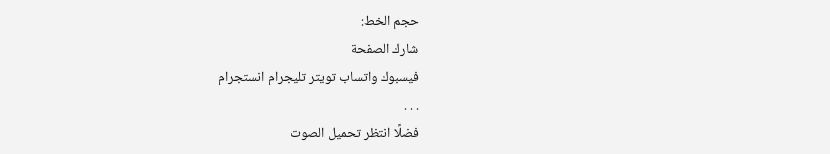حجم الخط:
شارك الصفحة
فيسبوك واتساب تويتر تليجرام انستجرام
. . .
فضلًا انتظر تحميل الصوت